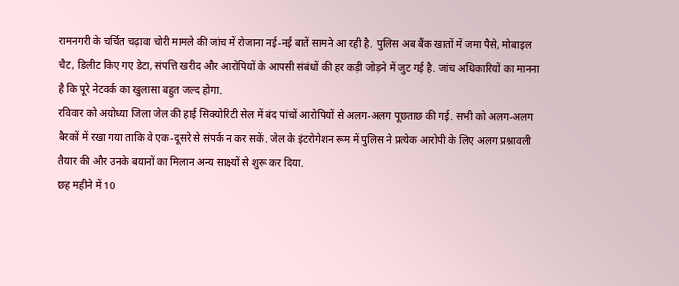रामनगरी के चर्चित चढ़ावा चोरी मामले की जांच में रोजाना नई-नई बातें सामने आ रही है. पुलिस अब बैंक खातों में जमा पैसे, मोबाइल चैट, डिलीट किए गए डेटा, संपत्ति खरीद और आरोपियों के आपसी संबंधों की हर कड़ी जोड़ने में जुट गई है. जांच अधिकारियों का मानना है कि पूरे नेटवर्क का खुलासा बहुत जल्द होगा.
रविवार को अयोध्या जिला जेल की हाई सिक्योरिटी सेल में बंद पांचों आरोपियों से अलग-अलग पूछताछ की गई. सभी को अलग-अलग बैरकों में रखा गया ताकि वे एक-दूसरे से संपर्क न कर सकें. जेल के इंटरोगेशन रूम में पुलिस ने प्रत्येक आरोपी के लिए अलग प्रश्नावली तैयार की और उनके बयानों का मिलान अन्य साक्ष्यों से शुरू कर दिया.
छह महीने में 10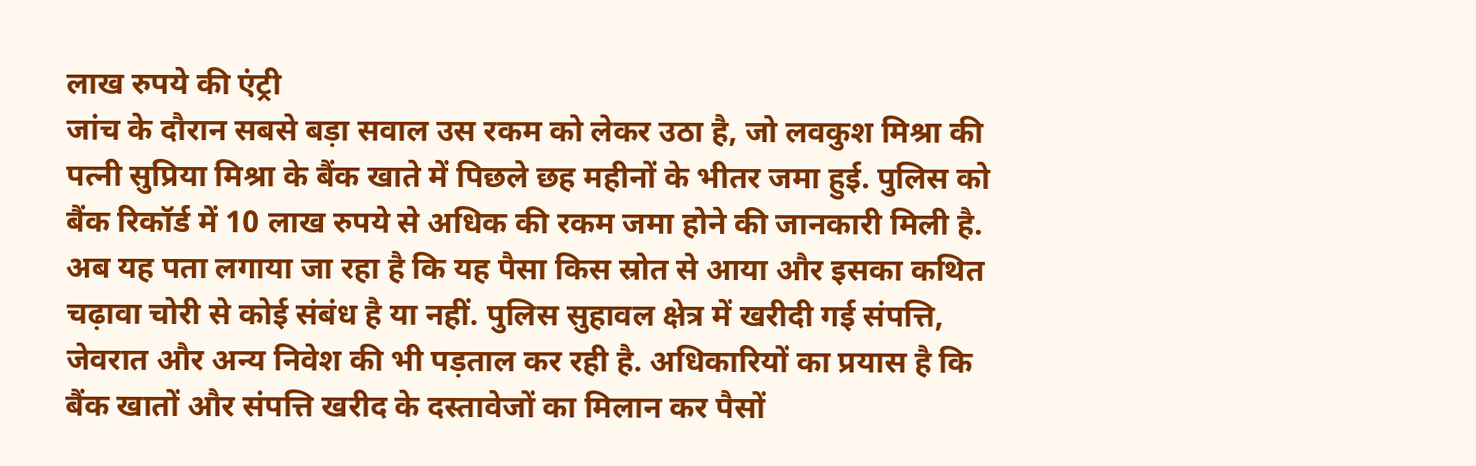लाख रुपये की एंट्री
जांच के दौरान सबसे बड़ा सवाल उस रकम को लेकर उठा है, जो लवकुश मिश्रा की पत्नी सुप्रिया मिश्रा के बैंक खाते में पिछले छह महीनों के भीतर जमा हुई. पुलिस को बैंक रिकॉर्ड में 10 लाख रुपये से अधिक की रकम जमा होने की जानकारी मिली है. अब यह पता लगाया जा रहा है कि यह पैसा किस स्रोत से आया और इसका कथित चढ़ावा चोरी से कोई संबंध है या नहीं. पुलिस सुहावल क्षेत्र में खरीदी गई संपत्ति, जेवरात और अन्य निवेश की भी पड़ताल कर रही है. अधिकारियों का प्रयास है कि बैंक खातों और संपत्ति खरीद के दस्तावेजों का मिलान कर पैसों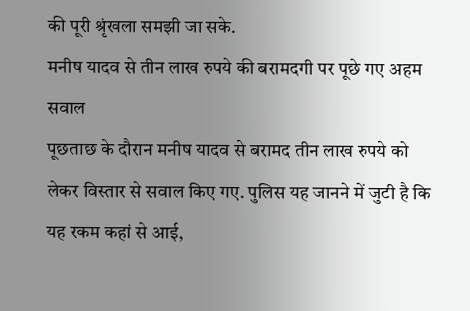की पूरी श्रृंखला समझी जा सके.
मनीष यादव से तीन लाख रुपये की बरामदगी पर पूछे गए अहम सवाल
पूछताछ के दौरान मनीष यादव से बरामद तीन लाख रुपये को लेकर विस्तार से सवाल किए गए. पुलिस यह जानने में जुटी है कि यह रकम कहां से आई,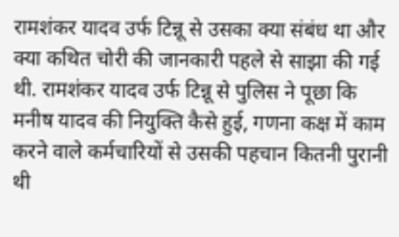रामशंकर यादव उर्फ टिन्नू से उसका क्या संबंध था और क्या कथित चोरी की जानकारी पहले से साझा की गई थी. रामशंकर यादव उर्फ टिन्नू से पुलिस ने पूछा कि मनीष यादव की नियुक्ति कैसे हुई, गणना कक्ष में काम करने वाले कर्मचारियों से उसकी पहचान कितनी पुरानी थी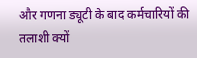और गणना ड्यूटी के बाद कर्मचारियों की तलाशी क्यों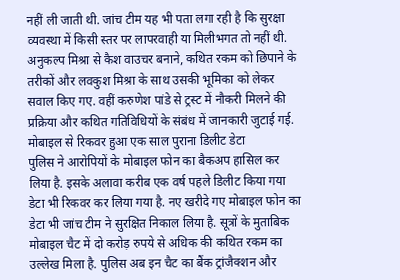नहीं ली जाती थी. जांच टीम यह भी पता लगा रही है कि सुरक्षा व्यवस्था में किसी स्तर पर लापरवाही या मिलीभगत तो नहीं थी. अनुकल्प मिश्रा से कैश वाउचर बनाने, कथित रकम को छिपाने के तरीकों और लवकुश मिश्रा के साथ उसकी भूमिका को लेकर सवाल किए गए. वहीं करुणेश पांडे से ट्रस्ट में नौकरी मिलने की प्रक्रिया और कथित गतिविधियों के संबंध में जानकारी जुटाई गई.
मोबाइल से रिकवर हुआ एक साल पुराना डिलीट डेटा
पुलिस ने आरोपियों के मोबाइल फोन का बैकअप हासिल कर लिया है. इसके अलावा करीब एक वर्ष पहले डिलीट किया गया डेटा भी रिकवर कर लिया गया है. नए खरीदे गए मोबाइल फोन का डेटा भी जांच टीम ने सुरक्षित निकाल लिया है. सूत्रों के मुताबिक मोबाइल चैट में दो करोड़ रुपये से अधिक की कथित रकम का उल्लेख मिला है. पुलिस अब इन चैट का बैंक ट्रांजैक्शन और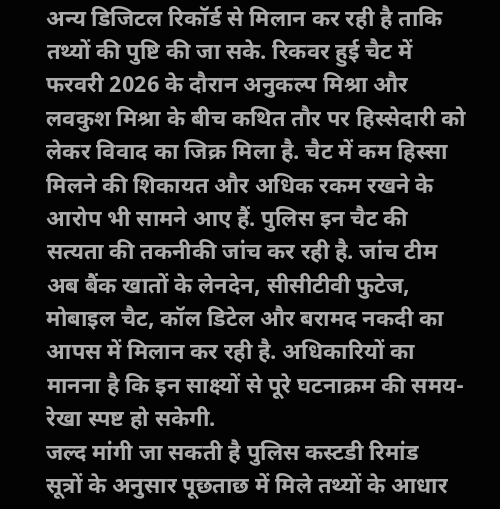अन्य डिजिटल रिकॉर्ड से मिलान कर रही है ताकि तथ्यों की पुष्टि की जा सके. रिकवर हुई चैट में फरवरी 2026 के दौरान अनुकल्प मिश्रा और लवकुश मिश्रा के बीच कथित तौर पर हिस्सेदारी को लेकर विवाद का जिक्र मिला है. चैट में कम हिस्सा मिलने की शिकायत और अधिक रकम रखने के आरोप भी सामने आए हैं. पुलिस इन चैट की सत्यता की तकनीकी जांच कर रही है. जांच टीम अब बैंक खातों के लेनदेन, सीसीटीवी फुटेज, मोबाइल चैट, कॉल डिटेल और बरामद नकदी का आपस में मिलान कर रही है. अधिकारियों का मानना है कि इन साक्ष्यों से पूरे घटनाक्रम की समय-रेखा स्पष्ट हो सकेगी.
जल्द मांगी जा सकती है पुलिस कस्टडी रिमांड
सूत्रों के अनुसार पूछताछ में मिले तथ्यों के आधार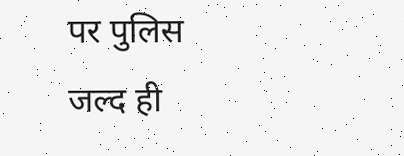पर पुलिस जल्द ही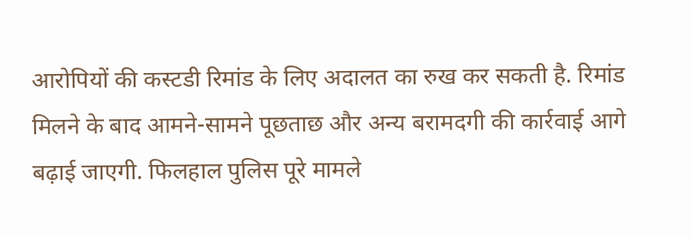आरोपियों की कस्टडी रिमांड के लिए अदालत का रुख कर सकती है. रिमांड मिलने के बाद आमने-सामने पूछताछ और अन्य बरामदगी की कार्रवाई आगे बढ़ाई जाएगी. फिलहाल पुलिस पूरे मामले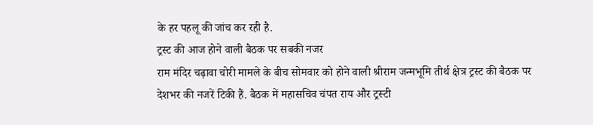के हर पहलू की जांच कर रही है.
ट्रस्ट की आज होने वाली बैठक पर सबकी नजर
राम मंदिर चढ़ावा चोरी मामले के बीच सोमवार को होने वाली श्रीराम जन्मभूमि तीर्थ क्षेत्र ट्रस्ट की बैठक पर देशभर की नजरें टिकी हैं. बैठक में महासचिव चंपत राय और ट्रस्टी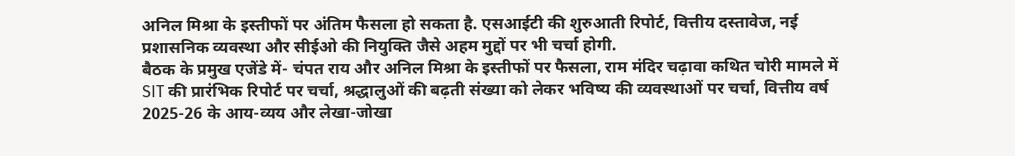अनिल मिश्रा के इस्तीफों पर अंतिम फैसला हो सकता है. एसआईटी की शुरुआती रिपोर्ट, वित्तीय दस्तावेज, नई प्रशासनिक व्यवस्था और सीईओ की नियुक्ति जैसे अहम मुद्दों पर भी चर्चा होगी.
बैठक के प्रमुख एजेंडे में- चंपत राय और अनिल मिश्रा के इस्तीफों पर फैसला, राम मंदिर चढ़ावा कथित चोरी मामले में SIT की प्रारंभिक रिपोर्ट पर चर्चा, श्रद्धालुओं की बढ़ती संख्या को लेकर भविष्य की व्यवस्थाओं पर चर्चा, वित्तीय वर्ष 2025-26 के आय-व्यय और लेखा-जोखा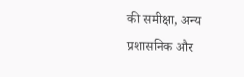की समीक्षा, अन्य प्रशासनिक और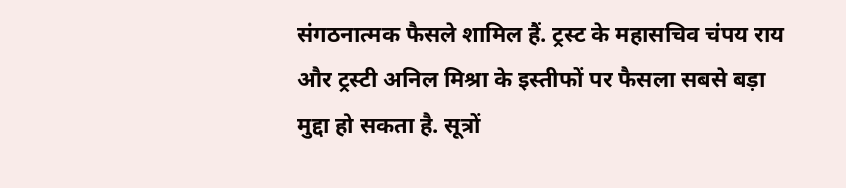संगठनात्मक फैसले शामिल हैं. ट्रस्ट के महासचिव चंपय राय और ट्रस्टी अनिल मिश्रा के इस्तीफों पर फैसला सबसे बड़ा मुद्दा हो सकता है. सूत्रों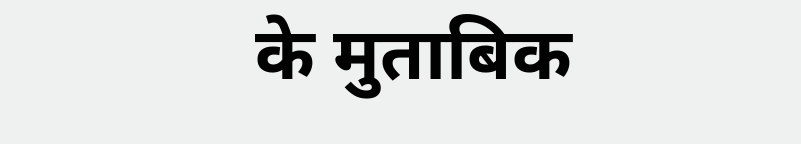के मुताबिक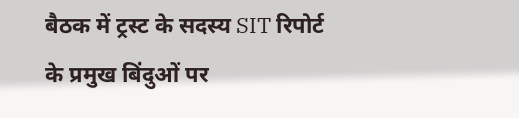बैठक में ट्रस्ट के सदस्य SIT रिपोर्ट के प्रमुख बिंदुओं पर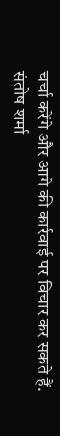चर्चा करेंगे और आगे की कार्रवाई पर विचार कर सकते हैं.
संतोष शर्मा